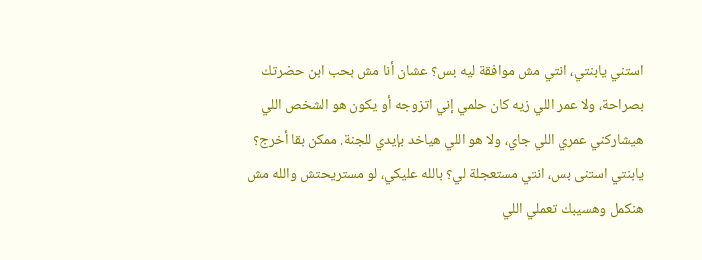استني يابنتي، انتي مش موافقة ليه بس؟ عشان أنا مش بحب ابن حضرتك بصراحة، ولا عمر اللي زيه كان حلمي إني اتزوجه أو يكون هو الشخص اللي هيشاركني عمري اللي جاي، ولا هو اللي هياخد بإيدي للجنة. ممكن بقا أخرج؟ يابنتي استنى بس، انتي مستعجلة لي؟ بالله عليكي، لو مستريحتش والله مش هنكمل وهسيبك تعملي اللي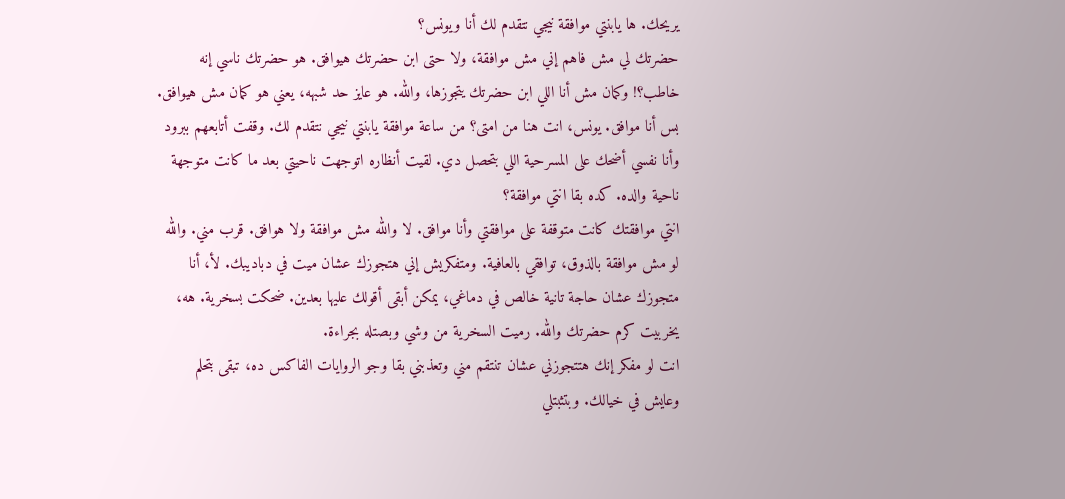يريحك. ها يابنتي موافقة نيجي نتقدم لك أنا ويونس؟
حضرتك لي مش فاهم إني مش موافقة، ولا حتى ابن حضرتك هيوافق. هو حضرتك ناسي إنه خاطب؟! وكمان مش أنا اللي ابن حضرتك يتجوزها، والله. هو عايز حد شبهه، يعني هو كمان مش هيوافق. بس أنا موافق. يونس، انت هنا من امتى؟ من ساعة موافقة يابنتي نيجي نتقدم لك. وقفت أتابعهم ببرود وأنا نفسي أضحك على المسرحية اللي بتحصل دي. لقيت أنظاره اتوجهت ناحيتي بعد ما كانت متوجهة ناحية والده. كده بقا انتي موافقة؟
انتي موافقتك كانت متوقفة على موافقتي وأنا موافق. لا والله مش موافقة ولا هوافق. قرب مني. والله لو مش موافقة بالذوق، توافقي بالعافية. ومتفكريش إني هتجوزك عشان ميت في دباديبك. لأ، أنا متجوزك عشان حاجة تانية خالص في دماغي، يمكن أبقى أقولك عليها بعدين. ضحكت بسخرية. هه، يخربيت كرم حضرتك والله. رميت السخرية من وشي وبصتله بجراءة.
انت لو مفكر إنك هتتجوزني عشان تنتقم مني وتعذبني بقا وجو الروايات الفاكس ده، تبقى بتحلم وعايش في خيالك. وبتثبتلي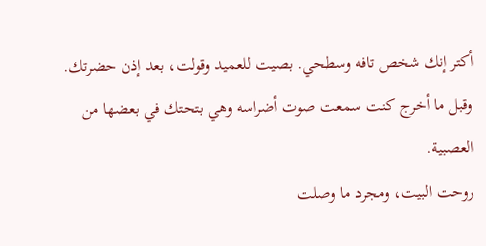أكتر إنك شخص تافه وسطحي. بصيت للعميد وقولت، بعد إذن حضرتك. وقبل ما أخرج كنت سمعت صوت أضراسه وهي بتحتك في بعضها من العصبية.
روحت البيت، ومجرد ما وصلت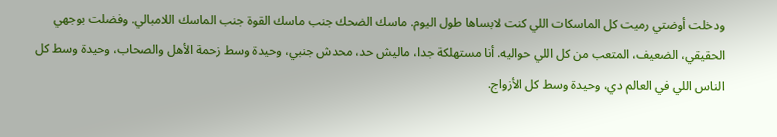ودخلت أوضتي رميت كل الماسكات اللي كنت لابساها طول اليوم. ماسك الضحك جنب ماسك القوة جنب الماسك اللامبالي. وفضلت بوجهي الحقيقي، الضعيف، المتعب من كل اللي حواليه. أنا مستهلكة جدا، ماليش حد، محدش جنبي، وحيدة وسط زحمة الأهل والصحاب، وحيدة وسط كل الناس اللي في العالم دي، وحيدة وسط كل الأزواج.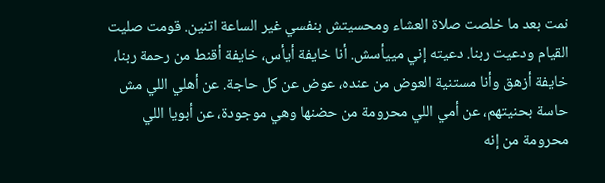نمت بعد ما خلصت صلاة العشاء ومحسيتش بنفسي غير الساعة اتنين. قومت صليت القيام ودعيت ربنا. دعيته إني مييأسش. أنا خايفة أيأس، خايفة أقنط من رحمة ربنا، خايفة أزهق وأنا مستنية العوض من عنده، عوض عن كل حاجة. عن أهلي اللي مش حاسة بحنيتهم، عن أمي اللي محرومة من حضنها وهي موجودة، عن أبويا اللي محرومة من إنه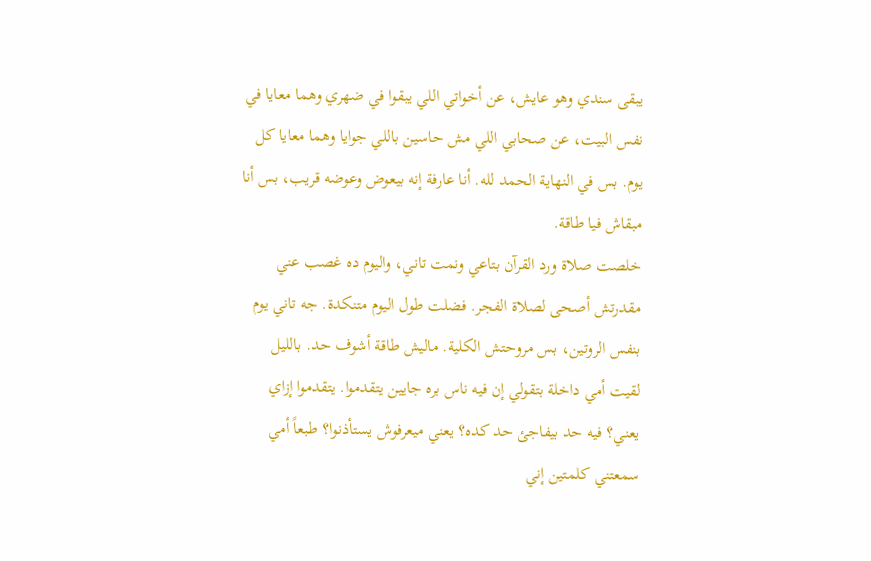يبقى سندي وهو عايش، عن أخواتي اللي يبقوا في ضهري وهما معايا في نفس البيت، عن صحابي اللي مش حاسين باللي جوايا وهما معايا كل يوم. بس في النهاية الحمد لله. أنا عارفة إنه بيعوض وعوضه قريب، بس أنا مبقاش فيا طاقة.
خلصت صلاة ورد القرآن بتاعي ونمت تاني، واليوم ده غصب عني مقدرتش أصحى لصلاة الفجر. فضلت طول اليوم متنكدة. جه تاني يوم بنفس الروتين، بس مروحتش الكلية. ماليش طاقة أشوف حد. بالليل لقيت أمي داخلة بتقولي إن فيه ناس بره جايين يتقدموا. يتقدموا إزاي يعني؟ فيه حد بيفاجئ حد كده؟ يعني ميعرفوش يستأذنوا؟ طبعاً أمي سمعتني كلمتين إني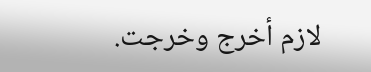لازم أخرج وخرجت.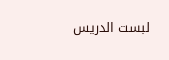لبست الدريس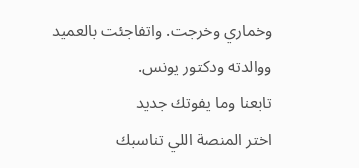وخماري وخرجت. واتفاجئت بالعميد ووالدته ودكتور يونس.
تابعنا وما يفوتك جديد
اختر المنصة اللي تناسبك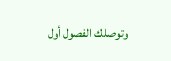وتوصلك الفصول أول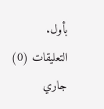بأول.
التعليقات (0)
جاري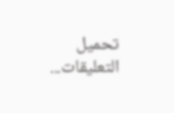تحميل التعليقات...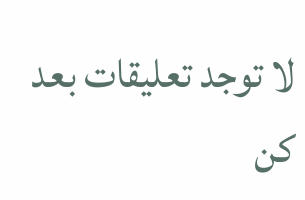لا توجد تعليقات بعد
كن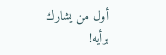أول من يشارك برأيه!